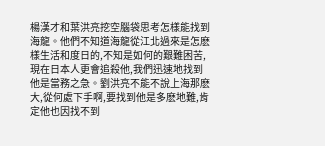楊漢才和葉洪亮挖空腦袋思考怎樣能找到海龍。他們不知道海龍從江北過來是怎麽樣生活和度日的,不知是如何的艱難困苦,現在日本人更會追殺他,我們迅速地找到他是當務之急。劉洪亮不能不說上海那麽大,從何處下手啊,要找到他是多麽地難,肯定他也因找不到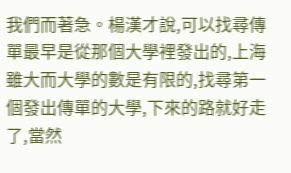我們而著急。楊漢才說,可以找尋傳單最早是從那個大學裡發出的,上海雖大而大學的數是有限的,找尋第一個發出傳單的大學,下來的路就好走了,當然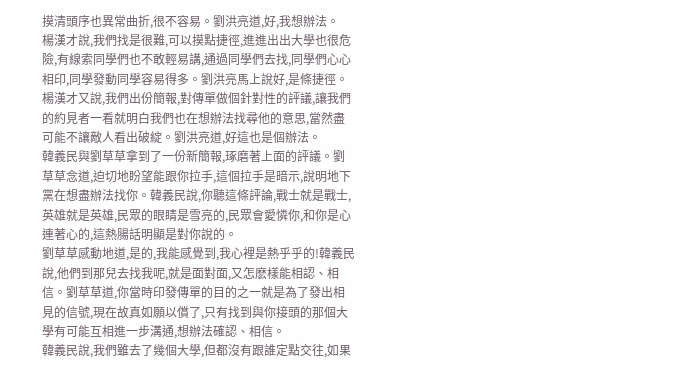摸清頭序也異常曲折,很不容易。劉洪亮道,好,我想辦法。
楊漢才說,我們找是很難,可以摸點捷徑,進進出出大學也很危險,有線索同學們也不敢輕易講,通過同學們去找,同學們心心相印,同學發動同學容易得多。劉洪亮馬上說好,是條捷徑。楊漢才又說,我們出份簡報,對傳單做個針對性的評議,讓我們的約見者一看就明白我們也在想辦法找尋他的意思,當然盡可能不讓敵人看出破綻。劉洪亮道,好這也是個辦法。
韓義民與劉草草拿到了一份新簡報,琢磨著上面的評議。劉草草念道,迫切地盼望能跟你拉手,這個拉手是暗示,說明地下黨在想盡辦法找你。韓義民說,你聽這條評論,戰士就是戰士,英雄就是英雄,民眾的眼睛是雪亮的,民眾會愛憐你,和你是心連著心的,這熱腸話明顯是對你說的。
劉草草感動地道,是的,我能感覺到,我心裡是熱乎乎的!韓義民說,他們到那兒去找我呢,就是面對面,又怎麽樣能相認、相信。劉草草道,你當時印發傳單的目的之一就是為了發出相見的信號,現在故真如願以償了,只有找到與你接頭的那個大學有可能互相進一步溝通,想辦法確認、相信。
韓義民說,我們雖去了幾個大學,但都沒有跟誰定點交往,如果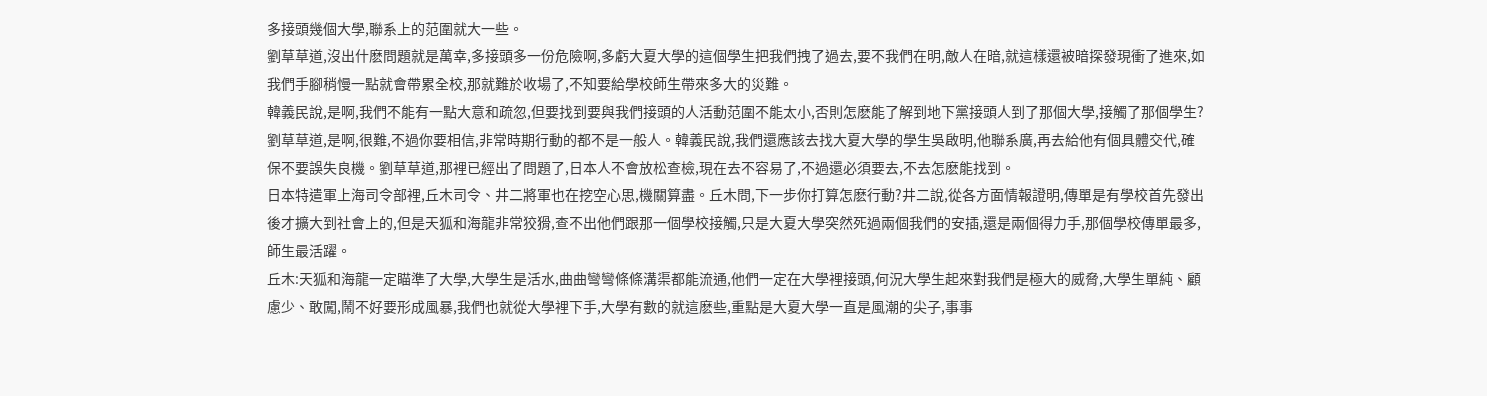多接頭幾個大學,聯系上的范圍就大一些。
劉草草道,沒出什麽問題就是萬幸,多接頭多一份危險啊,多虧大夏大學的這個學生把我們拽了過去,要不我們在明,敵人在暗,就這樣還被暗探發現衝了進來,如我們手腳稍慢一點就會帶累全校,那就難於收場了,不知要給學校師生帶來多大的災難。
韓義民說,是啊,我們不能有一點大意和疏忽,但要找到要與我們接頭的人活動范圍不能太小,否則怎麽能了解到地下黨接頭人到了那個大學,接觸了那個學生?劉草草道,是啊,很難,不過你要相信,非常時期行動的都不是一般人。韓義民說,我們還應該去找大夏大學的學生吳啟明,他聯系廣,再去給他有個具體交代,確保不要誤失良機。劉草草道,那裡已經出了問題了,日本人不會放松查檢,現在去不容易了,不過還必須要去,不去怎麽能找到。
日本特遣軍上海司令部裡,丘木司令、井二將軍也在挖空心思,機關算盡。丘木問,下一步你打算怎麽行動?井二說,從各方面情報證明,傳單是有學校首先發出後才擴大到社會上的,但是天狐和海龍非常狡猾,查不出他們跟那一個學校接觸,只是大夏大學突然死過兩個我們的安插,還是兩個得力手,那個學校傳單最多,師生最活躍。
丘木:天狐和海龍一定瞄準了大學,大學生是活水,曲曲彎彎條條溝渠都能流通,他們一定在大學裡接頭,何況大學生起來對我們是極大的威脅,大學生單純、顧慮少、敢闖,鬧不好要形成風暴,我們也就從大學裡下手,大學有數的就這麽些,重點是大夏大學一直是風潮的尖子,事事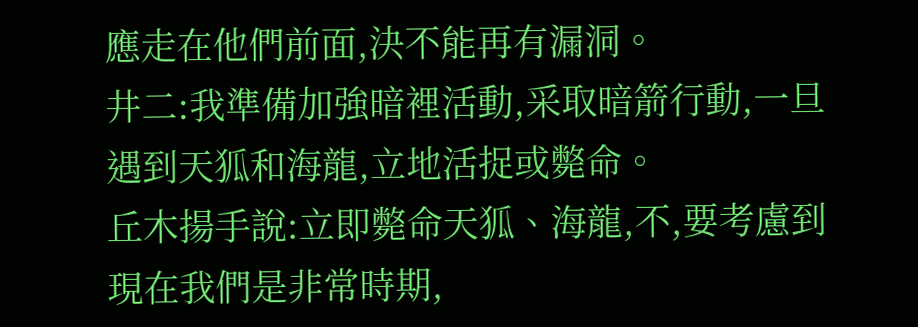應走在他們前面,決不能再有漏洞。
井二:我準備加強暗裡活動,采取暗箭行動,一旦遇到天狐和海龍,立地活捉或斃命。
丘木揚手說:立即斃命天狐、海龍,不,要考慮到現在我們是非常時期,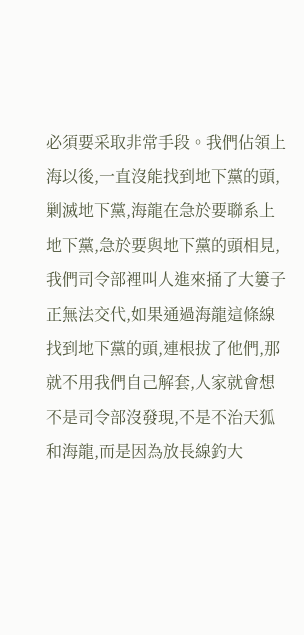必須要采取非常手段。我們佔領上海以後,一直沒能找到地下黨的頭,剿滅地下黨,海龍在急於要聯系上地下黨,急於要與地下黨的頭相見,我們司令部裡叫人進來捅了大簍子正無法交代,如果通過海龍這條線找到地下黨的頭,連根拔了他們,那就不用我們自己解套,人家就會想不是司令部沒發現,不是不治天狐和海龍,而是因為放長線釣大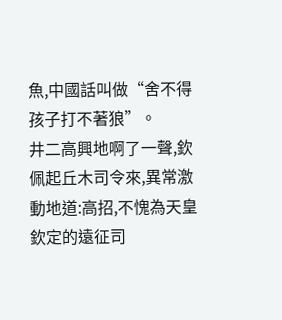魚,中國話叫做“舍不得孩子打不著狼”。
井二高興地啊了一聲,欽佩起丘木司令來,異常激動地道:高招,不愧為天皇欽定的遠征司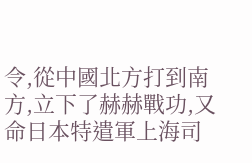令,從中國北方打到南方,立下了赫赫戰功,又命日本特遣軍上海司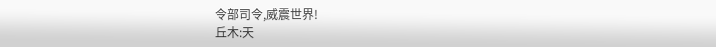令部司令,威震世界!
丘木:天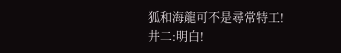狐和海龍可不是尋常特工!
井二:明白!